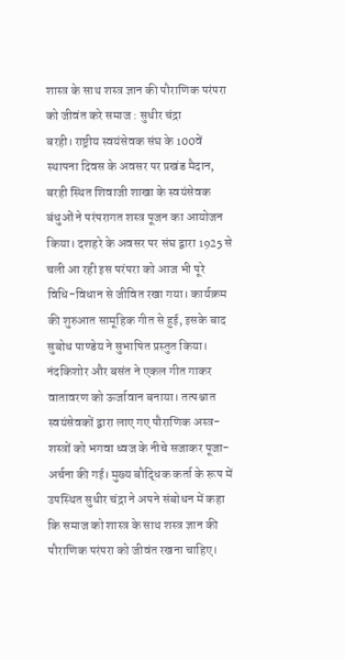शास्त्र के साथ शस्त्र ज्ञान की पौराणिक परंपरा को जीवंत करे समाज : सुधीर चंद्रा
बरही। राष्ट्रीय स्वयंसेवक संघ के 100वें स्थापना दिवस के अवसर पर प्रखंड मैदान, बरही स्थित शिवाजी शाखा के स्वयंसेवक बंधुओं ने परंपरागत शस्त्र पूजन का आयोजन किया। दशहरे के अवसर पर संघ द्वारा 1925 से चली आ रही इस परंपरा को आज भी पूरे विधि-विधान से जीवित रखा गया। कार्यक्रम की शुरुआत सामूहिक गीत से हुई, इसके बाद सुबोध पाण्डेय ने सुभाषित प्रस्तुत किया। नंदकिशोर और बसंत ने एकल गीत गाकर वातावरण को ऊर्जावान बनाया। तत्पश्चात स्वयंसेवकों द्वारा लाए गए पौराणिक अस्त्र-शस्त्रों को भगवा ध्वज के नीचे सजाकर पूजा-अर्चना की गई। मुख्य बौद्धिक कर्ता के रूप में उपस्थित सुधीर चंद्रा ने अपने संबोधन में कहा कि समाज को शास्त्र के साथ शस्त्र ज्ञान की पौराणिक परंपरा को जीवंत रखना चाहिए।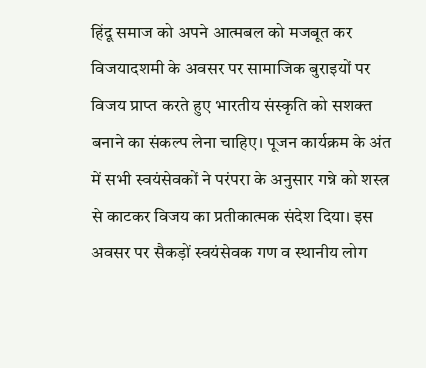हिंदू समाज को अपने आत्मबल को मजबूत कर विजयादशमी के अवसर पर सामाजिक बुराइयों पर विजय प्राप्त करते हुए भारतीय संस्कृति को सशक्त बनाने का संकल्प लेना चाहिए। पूजन कार्यक्रम के अंत में सभी स्वयंसेवकों ने परंपरा के अनुसार गन्ने को शस्त्र से काटकर विजय का प्रतीकात्मक संदेश दिया। इस अवसर पर सैकड़ों स्वयंसेवक गण व स्थानीय लोग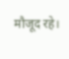मौजूद रहे।